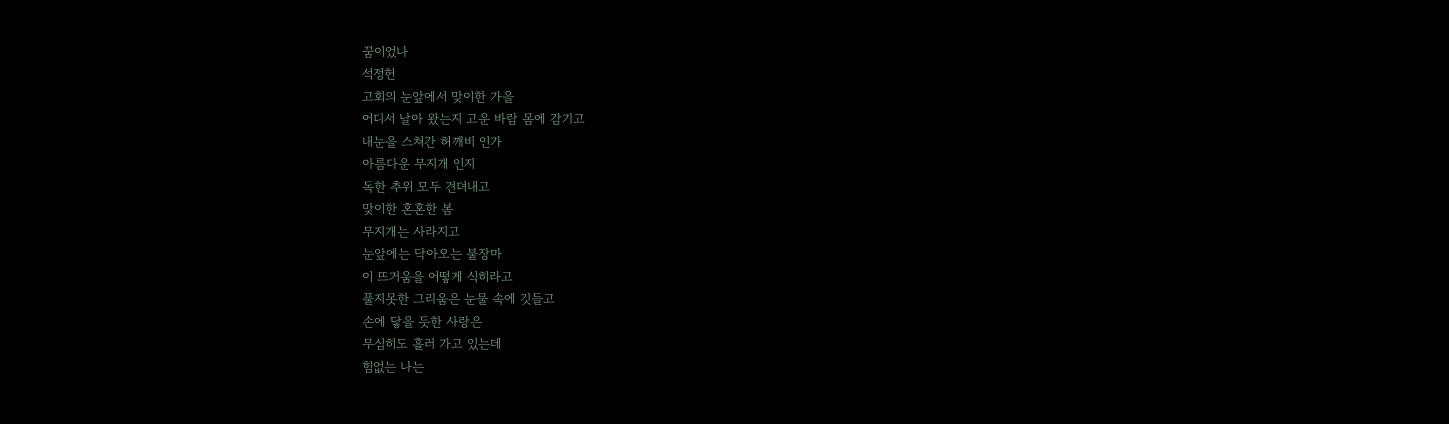꿈이었나
석정헌
고회의 눈앞에서 맞이한 가을
어디서 날아 왔는지 고운 바람 몸에 감기고
내눈을 스쳐간 허깨비 인가
아름다운 무지개 인지
독한 추위 모두 견뎌내고
맞이한 혼혼한 봄
무지개는 사라지고
눈앞에는 닥아오는 불장마
이 뜨거움을 어떻게 식히라고
풀지못한 그리움은 눈물 속에 깃들고
손에 닿을 듯한 사랑은
무심히도 흘러 가고 있는데
힘없는 나는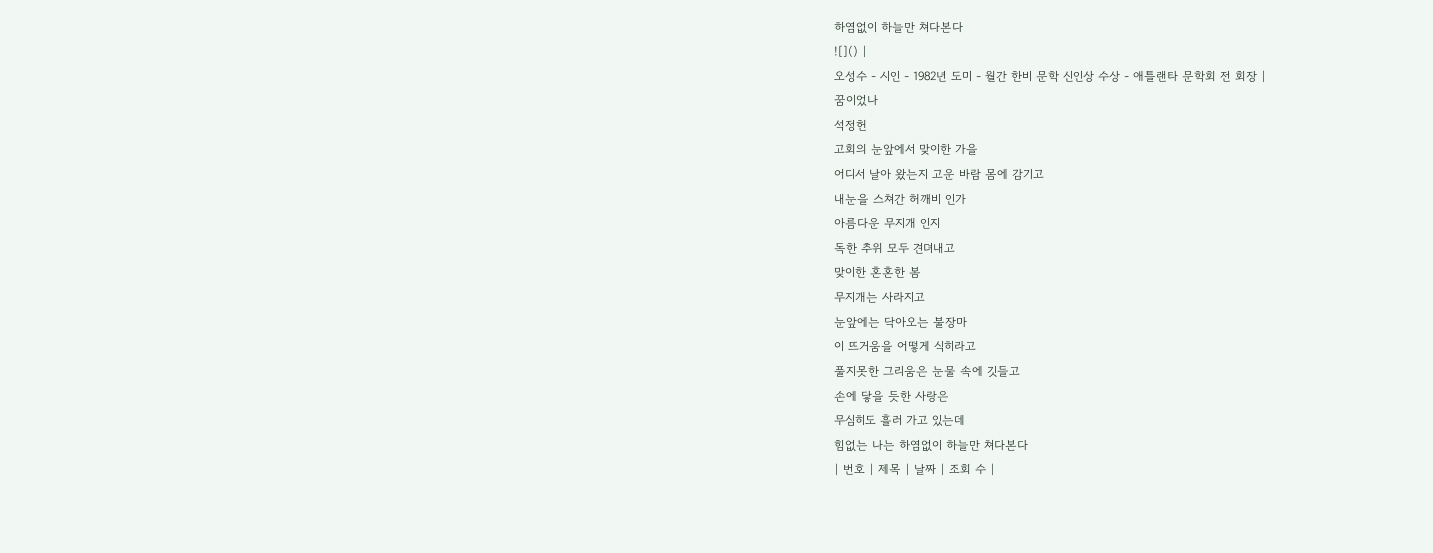하염없이 하늘만 쳐다본다
![]() |
오성수 - 시인 - 1982년 도미 - 월간 한비 문학 신인상 수상 - 애틀랜타 문학회 전 회장 |
꿈이었나
석정헌
고회의 눈앞에서 맞이한 가을
어디서 날아 왔는지 고운 바람 몸에 감기고
내눈을 스쳐간 허깨비 인가
아름다운 무지개 인지
독한 추위 모두 견뎌내고
맞이한 혼혼한 봄
무지개는 사라지고
눈앞에는 닥아오는 불장마
이 뜨거움을 어떻게 식히라고
풀지못한 그리움은 눈물 속에 깃들고
손에 닿을 듯한 사랑은
무심히도 흘러 가고 있는데
힘없는 나는 하염없이 하늘만 쳐다본다
| 번호 | 제목 | 날짜 | 조회 수 |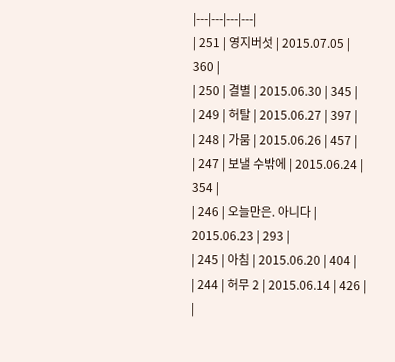|---|---|---|---|
| 251 | 영지버섯 | 2015.07.05 | 360 |
| 250 | 결별 | 2015.06.30 | 345 |
| 249 | 허탈 | 2015.06.27 | 397 |
| 248 | 가뭄 | 2015.06.26 | 457 |
| 247 | 보낼 수밖에 | 2015.06.24 | 354 |
| 246 | 오늘만은. 아니다 | 2015.06.23 | 293 |
| 245 | 아침 | 2015.06.20 | 404 |
| 244 | 허무 2 | 2015.06.14 | 426 |
|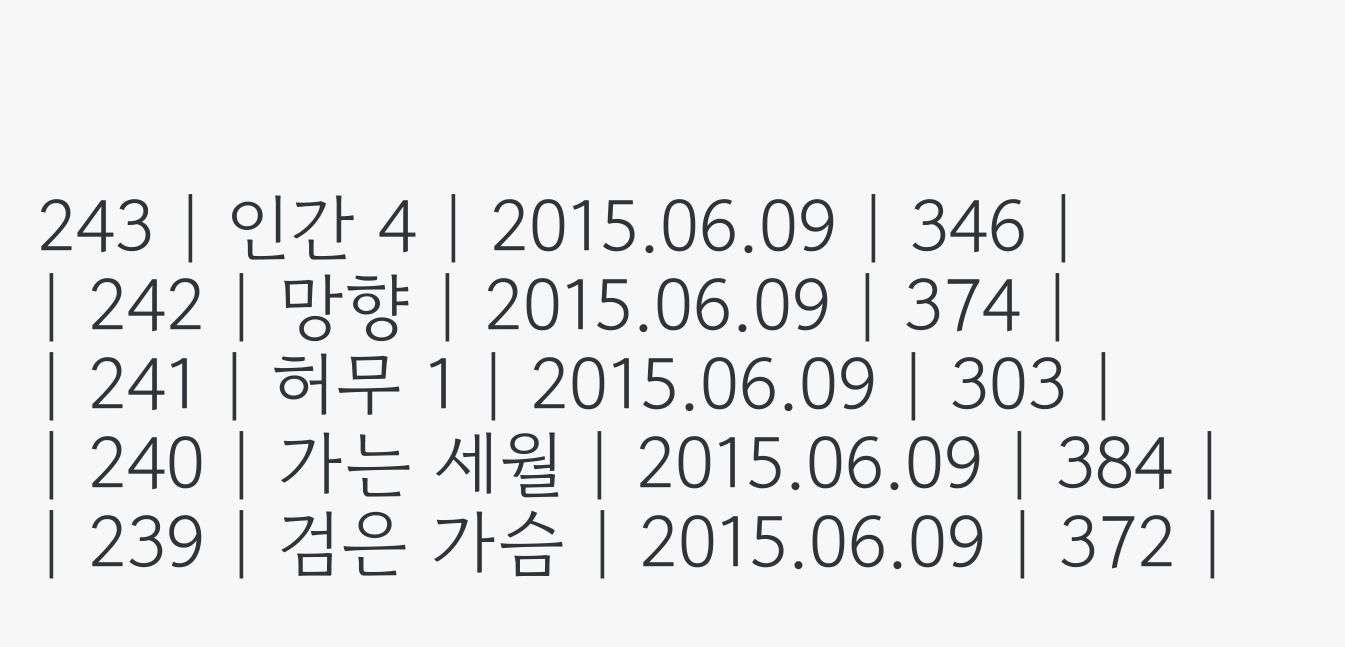243 | 인간 4 | 2015.06.09 | 346 |
| 242 | 망향 | 2015.06.09 | 374 |
| 241 | 허무 1 | 2015.06.09 | 303 |
| 240 | 가는 세월 | 2015.06.09 | 384 |
| 239 | 검은 가슴 | 2015.06.09 | 372 |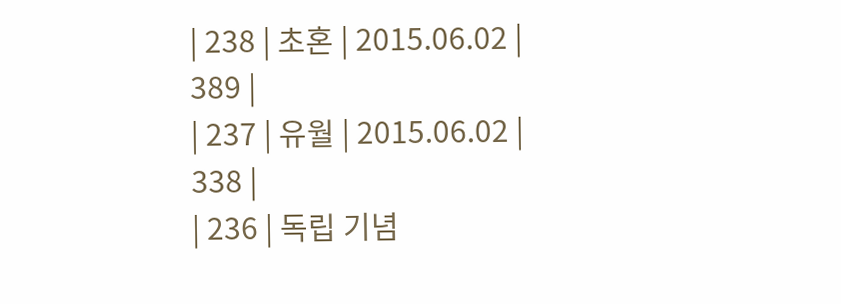| 238 | 초혼 | 2015.06.02 | 389 |
| 237 | 유월 | 2015.06.02 | 338 |
| 236 | 독립 기념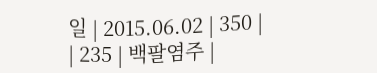일 | 2015.06.02 | 350 |
| 235 | 백팔염주 |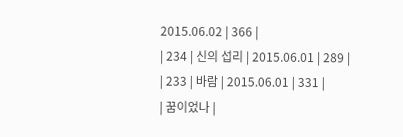2015.06.02 | 366 |
| 234 | 신의 섭리 | 2015.06.01 | 289 |
| 233 | 바람 | 2015.06.01 | 331 |
| 꿈이었나 |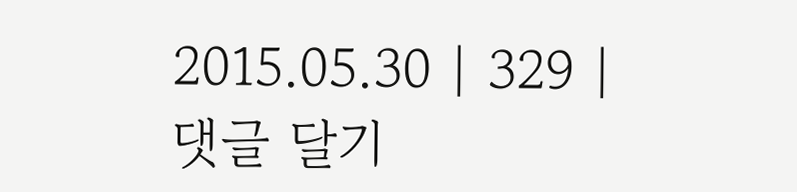2015.05.30 | 329 |
댓글 달기